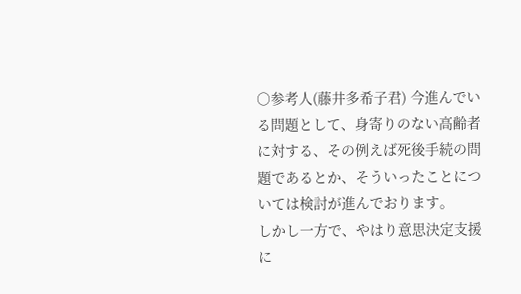○参考人(藤井多希子君) 今進んでいる問題として、身寄りのない高齢者に対する、その例えば死後手続の問題であるとか、そういったことについては検討が進んでおります。
しかし一方で、やはり意思決定支援に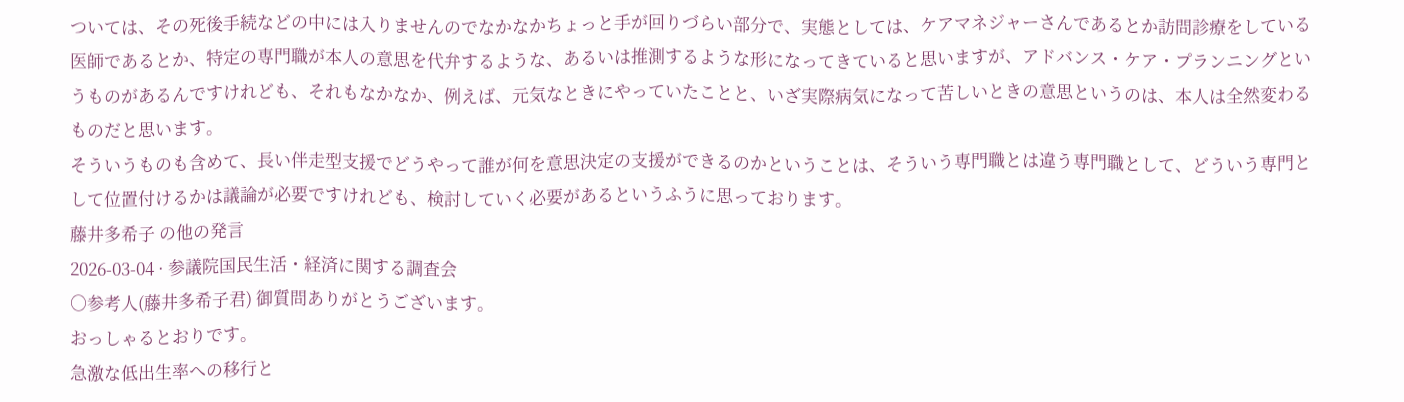ついては、その死後手続などの中には入りませんのでなかなかちょっと手が回りづらい部分で、実態としては、ケアマネジャーさんであるとか訪問診療をしている医師であるとか、特定の専門職が本人の意思を代弁するような、あるいは推測するような形になってきていると思いますが、アドバンス・ケア・プランニングというものがあるんですけれども、それもなかなか、例えば、元気なときにやっていたことと、いざ実際病気になって苦しいときの意思というのは、本人は全然変わるものだと思います。
そういうものも含めて、長い伴走型支援でどうやって誰が何を意思決定の支援ができるのかということは、そういう専門職とは違う専門職として、どういう専門として位置付けるかは議論が必要ですけれども、検討していく必要があるというふうに思っております。
藤井多希子 の他の発言
2026-03-04 · 参議院国民生活・経済に関する調査会
○参考人(藤井多希子君) 御質問ありがとうございます。
おっしゃるとおりです。
急激な低出生率への移行と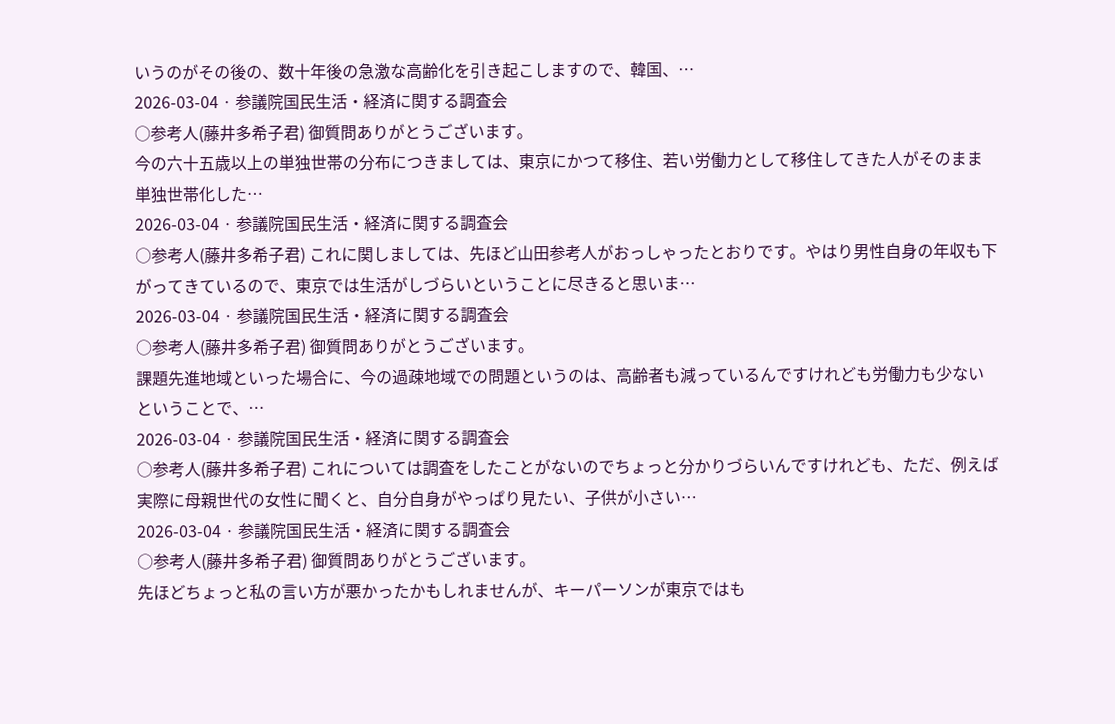いうのがその後の、数十年後の急激な高齢化を引き起こしますので、韓国、…
2026-03-04 · 参議院国民生活・経済に関する調査会
○参考人(藤井多希子君) 御質問ありがとうございます。
今の六十五歳以上の単独世帯の分布につきましては、東京にかつて移住、若い労働力として移住してきた人がそのまま単独世帯化した…
2026-03-04 · 参議院国民生活・経済に関する調査会
○参考人(藤井多希子君) これに関しましては、先ほど山田参考人がおっしゃったとおりです。やはり男性自身の年収も下がってきているので、東京では生活がしづらいということに尽きると思いま…
2026-03-04 · 参議院国民生活・経済に関する調査会
○参考人(藤井多希子君) 御質問ありがとうございます。
課題先進地域といった場合に、今の過疎地域での問題というのは、高齢者も減っているんですけれども労働力も少ないということで、…
2026-03-04 · 参議院国民生活・経済に関する調査会
○参考人(藤井多希子君) これについては調査をしたことがないのでちょっと分かりづらいんですけれども、ただ、例えば実際に母親世代の女性に聞くと、自分自身がやっぱり見たい、子供が小さい…
2026-03-04 · 参議院国民生活・経済に関する調査会
○参考人(藤井多希子君) 御質問ありがとうございます。
先ほどちょっと私の言い方が悪かったかもしれませんが、キーパーソンが東京ではも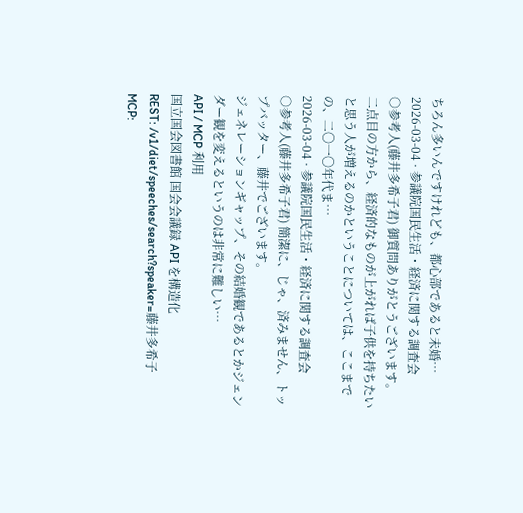ちろん多いんですけれども、都心部であると未婚…
2026-03-04 · 参議院国民生活・経済に関する調査会
○参考人(藤井多希子君) 御質問ありがとうございます。
二点目の方から、経済的なものが上がれば子供を持ちたいと思う人が増えるのかということについては、ここまでの、二〇一〇年代ま…
2026-03-04 · 参議院国民生活・経済に関する調査会
○参考人(藤井多希子君) 簡潔に、じゃ、済みません、トップバッター、藤井でございます。
ジェネレーションギャップ、その結婚観であるとかジェンダー観を変えるというのは非常に難しい…
API / MCP 利用
国立国会図書館 国会会議録 API を構造化
REST: /v1/diet/speeches/search?speaker=藤井多希子
MCP: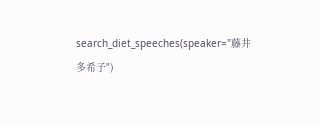search_diet_speeches(speaker="藤井多希子")